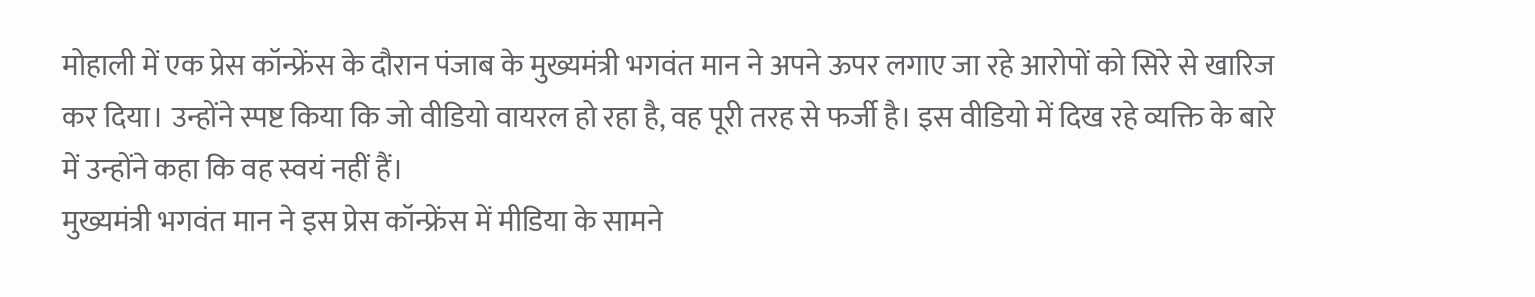मोहाली में एक प्रेस कॉन्फ्रेंस के दौरान पंजाब के मुख्यमंत्री भगवंत मान ने अपने ऊपर लगाए जा रहे आरोपों को सिरे से खारिज कर दिया। उन्होंने स्पष्ट किया कि जो वीडियो वायरल हो रहा है, वह पूरी तरह से फर्जी है। इस वीडियो में दिख रहे व्यक्ति के बारे में उन्होंने कहा कि वह स्वयं नहीं हैं।
मुख्यमंत्री भगवंत मान ने इस प्रेस कॉन्फ्रेंस में मीडिया के सामने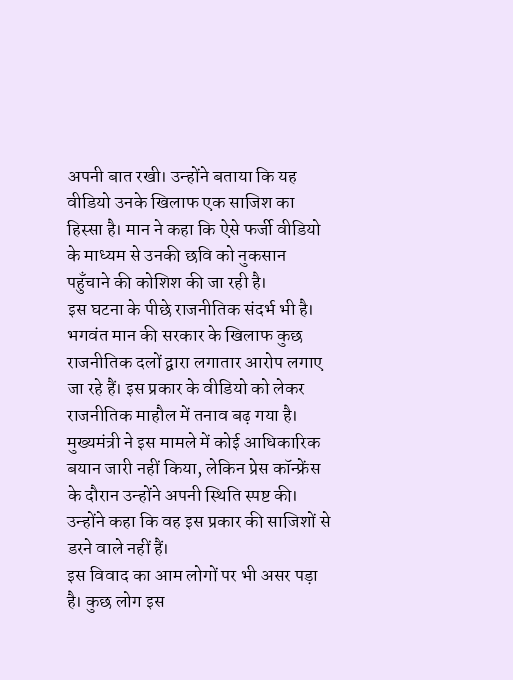अपनी बात रखी। उन्होंने बताया कि यह वीडियो उनके खिलाफ एक साजिश का हिस्सा है। मान ने कहा कि ऐसे फर्जी वीडियो के माध्यम से उनकी छवि को नुकसान पहुँचाने की कोशिश की जा रही है।
इस घटना के पीछे राजनीतिक संदर्भ भी है। भगवंत मान की सरकार के खिलाफ कुछ राजनीतिक दलों द्वारा लगातार आरोप लगाए जा रहे हैं। इस प्रकार के वीडियो को लेकर राजनीतिक माहौल में तनाव बढ़ गया है।
मुख्यमंत्री ने इस मामले में कोई आधिकारिक बयान जारी नहीं किया, लेकिन प्रेस कॉन्फ्रेंस के दौरान उन्होंने अपनी स्थिति स्पष्ट की। उन्होंने कहा कि वह इस प्रकार की साजिशों से डरने वाले नहीं हैं।
इस विवाद का आम लोगों पर भी असर पड़ा है। कुछ लोग इस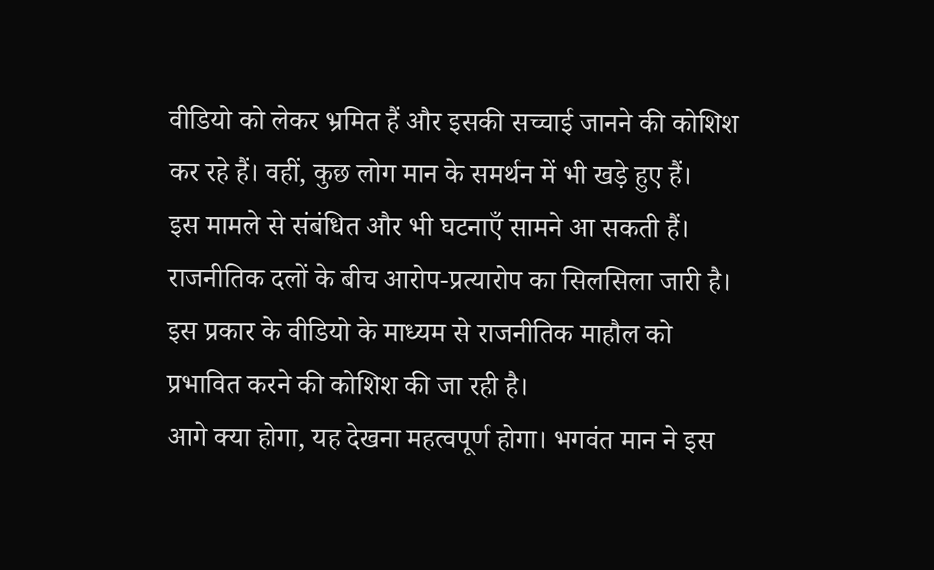वीडियो को लेकर भ्रमित हैं और इसकी सच्चाई जानने की कोशिश कर रहे हैं। वहीं, कुछ लोग मान के समर्थन में भी खड़े हुए हैं।
इस मामले से संबंधित और भी घटनाएँ सामने आ सकती हैं। राजनीतिक दलों के बीच आरोप-प्रत्यारोप का सिलसिला जारी है। इस प्रकार के वीडियो के माध्यम से राजनीतिक माहौल को प्रभावित करने की कोशिश की जा रही है।
आगे क्या होगा, यह देखना महत्वपूर्ण होगा। भगवंत मान ने इस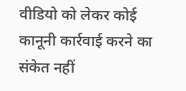वीडियो को लेकर कोई कानूनी कार्रवाई करने का संकेत नहीं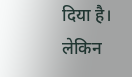दिया है। लेकिन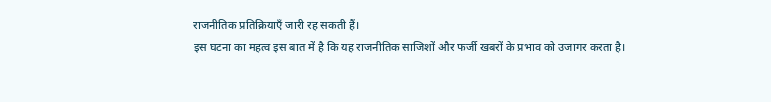राजनीतिक प्रतिक्रियाएँ जारी रह सकती हैं।
इस घटना का महत्व इस बात में है कि यह राजनीतिक साजिशों और फर्जी खबरों के प्रभाव को उजागर करता है।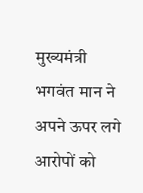मुख्यमंत्री भगवंत मान ने अपने ऊपर लगे आरोपों को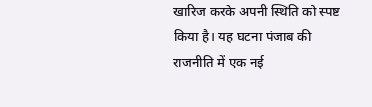खारिज करके अपनी स्थिति को स्पष्ट किया है। यह घटना पंजाब की राजनीति में एक नई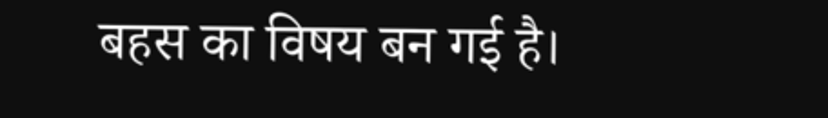बहस का विषय बन गई है।